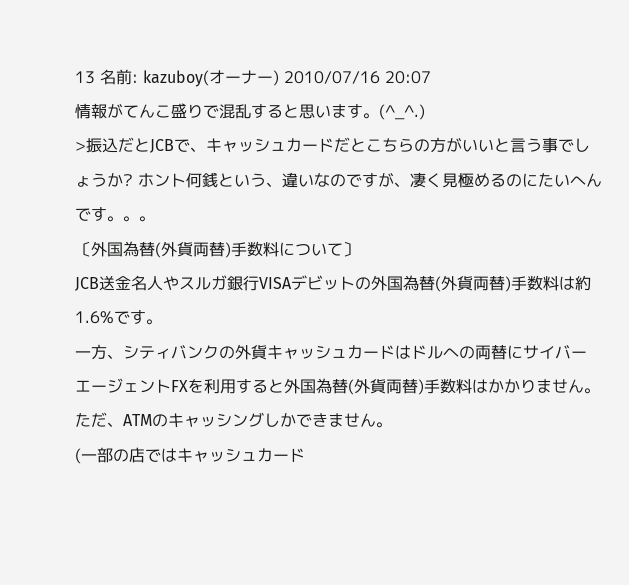13 名前: kazuboy(オーナー) 2010/07/16 20:07
情報がてんこ盛りで混乱すると思います。(^_^.)
>振込だとJCBで、キャッシュカードだとこちらの方がいいと言う事でしょうか? ホント何銭という、違いなのですが、凄く見極めるのにたいへんです。。。
〔外国為替(外貨両替)手数料について〕
JCB送金名人やスルガ銀行VISAデビットの外国為替(外貨両替)手数料は約1.6%です。
一方、シティバンクの外貨キャッシュカードはドルへの両替にサイバーエージェントFXを利用すると外国為替(外貨両替)手数料はかかりません。ただ、ATMのキャッシングしかできません。
(一部の店ではキャッシュカード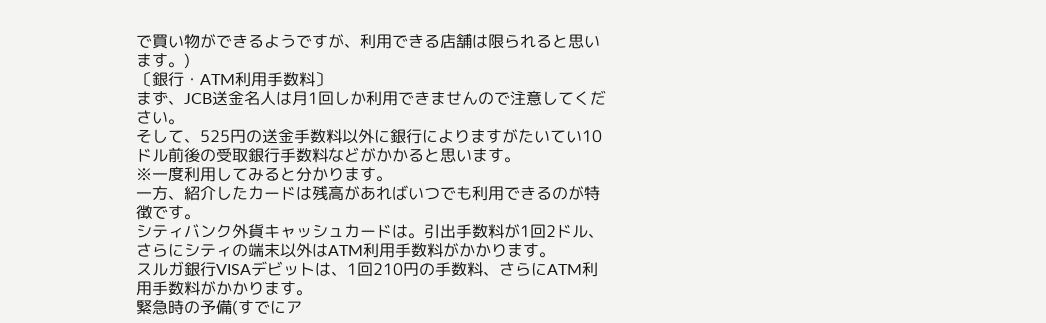で買い物ができるようですが、利用できる店舗は限られると思います。)
〔銀行・ATM利用手数料〕
まず、JCB送金名人は月1回しか利用できませんので注意してください。
そして、525円の送金手数料以外に銀行によりますがたいてい10ドル前後の受取銀行手数料などがかかると思います。
※一度利用してみると分かります。
一方、紹介したカードは残高があればいつでも利用できるのが特徴です。
シティバンク外貨キャッシュカードは。引出手数料が1回2ドル、さらにシティの端末以外はATM利用手数料がかかります。
スルガ銀行VISAデビットは、1回210円の手数料、さらにATM利用手数料がかかります。
緊急時の予備(すでにア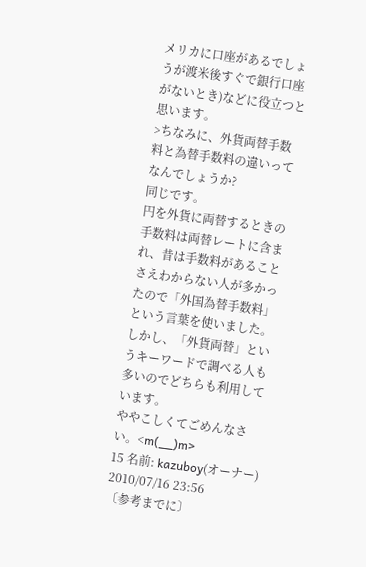メリカに口座があるでしょうが渡米後すぐで銀行口座がないとき)などに役立つと思います。
>ちなみに、外貨両替手数料と為替手数料の違いってなんでしょうか?
同じです。
円を外貨に両替するときの手数料は両替レートに含まれ、昔は手数料があることさえわからない人が多かったので「外国為替手数料」という言葉を使いました。
しかし、「外貨両替」というキーワードで調べる人も多いのでどちらも利用しています。
ややこしくてごめんなさい。<m(__)m>
15 名前: kazuboy(オーナー) 2010/07/16 23:56
〔参考までに〕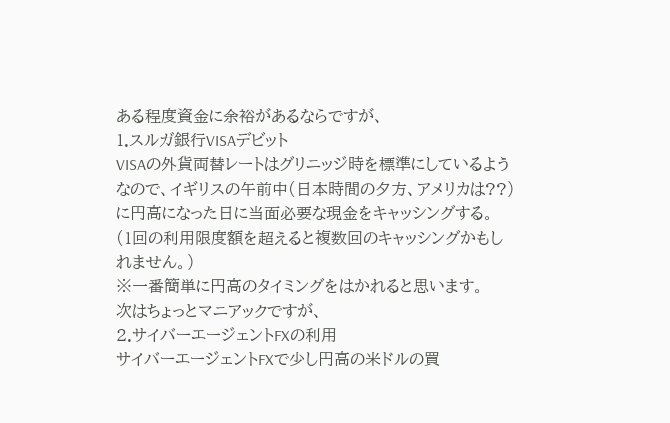ある程度資金に余裕があるならですが、
1.スルガ銀行VISAデビット
VISAの外貨両替レートはグリニッジ時を標準にしているようなので、イギリスの午前中(日本時間の夕方、アメリカは??)に円高になった日に当面必要な現金をキャッシングする。
(1回の利用限度額を超えると複数回のキャッシングかもしれません。)
※一番簡単に円高のタイミングをはかれると思います。
次はちょっとマニアックですが、
2.サイバーエージェントFXの利用
サイバーエージェントFXで少し円高の米ドルの買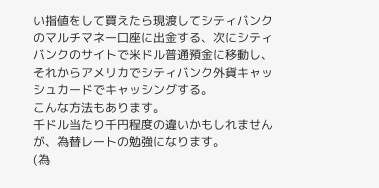い指値をして買えたら現渡してシティバンクのマルチマネー口座に出金する、次にシティバンクのサイトで米ドル普通預金に移動し、それからアメリカでシティバンク外貨キャッシュカードでキャッシングする。
こんな方法もあります。
千ドル当たり千円程度の違いかもしれませんが、為替レートの勉強になります。
(為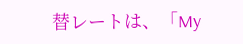替レートは、「My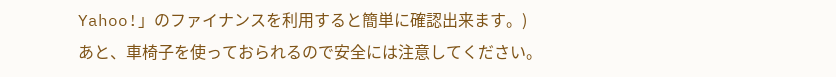Yahoo!」のファイナンスを利用すると簡単に確認出来ます。)
あと、車椅子を使っておられるので安全には注意してください。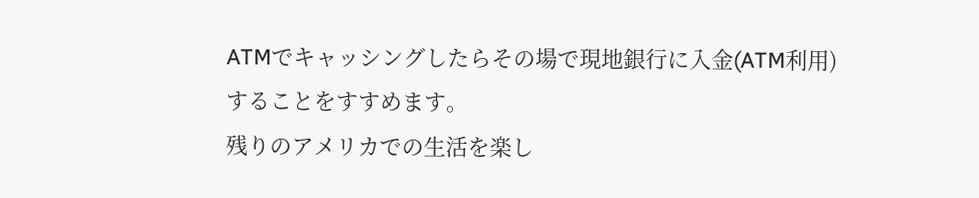ATMでキャッシングしたらその場で現地銀行に入金(ATM利用)することをすすめます。
残りのアメリカでの生活を楽し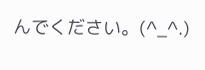んでください。(^_^.)